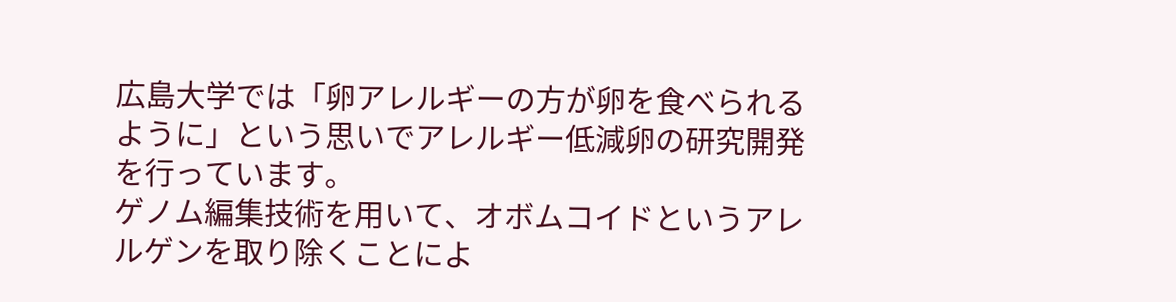広島大学では「卵アレルギーの方が卵を食べられるように」という思いでアレルギー低減卵の研究開発を行っています。
ゲノム編集技術を用いて、オボムコイドというアレルゲンを取り除くことによ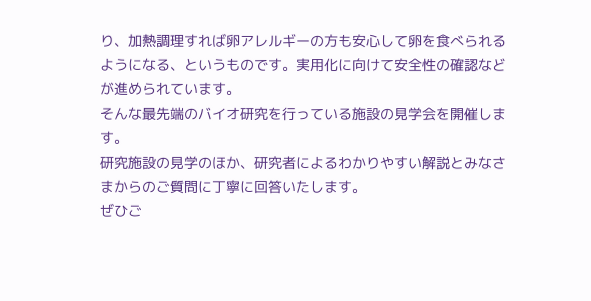り、加熱調理すれば卵アレルギーの方も安心して卵を食べられるようになる、というものです。実用化に向けて安全性の確認などが進められています。
そんな最先端のバイオ研究を行っている施設の見学会を開催します。
研究施設の見学のほか、研究者によるわかりやすい解説とみなさまからのご質問に丁寧に回答いたします。
ぜひご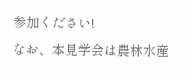参加ください!
なお、本見学会は農林水産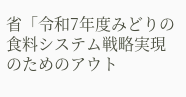省「令和7年度みどりの食料システム戦略実現のためのアウト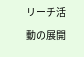リーチ活動の展開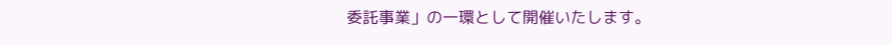委託事業」の一環として開催いたします。